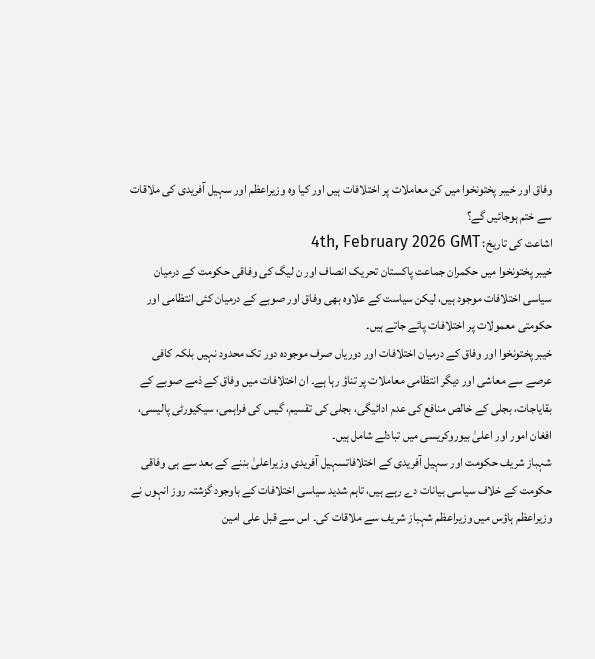وفاق اور خیبر پختونخوا میں کن معاملات پر اختلافات ہیں اور کیا وہ وزیراعظم اور سہیل آفریدی کی ملاقات سے ختم ہوجائیں گے؟
اشاعت کی تاریخ: 4th, February 2026 GMT
خیبر پختونخوا میں حکمران جماعت پاکستان تحریک انصاف اور ن لیگ کی وفاقی حکومت کے درمیان سیاسی اختلافات موجود ہیں، لیکن سیاست کے علاوہ بھی وفاق اور صوبے کے درمیان کئی انتظامی اور حکومتی معمولات پر اختلافات پائے جاتے ہیں۔
خیبر پختونخوا اور وفاق کے درمیان اختلافات اور دوریاں صرف موجودہ دور تک محدود نہیں بلکہ کافی عرصے سے معاشی اور دیگر انتظامی معاملات پر تناؤ رہا ہے۔ ان اختلافات میں وفاق کے ذمے صوبے کے بقایاجات، بجلی کے خالص منافع کی عدم ادائیگی، بجلی کی تقسیم، گیس کی فراہمی، سیکیورٹی پالیسی، افغان امور اور اعلیٰ بیوروکریسی میں تبادلے شامل ہیں۔
شہباز شریف حکومت اور سہیل آفریدی کے اختلافاتسہیل آفریدی وزیراعلیٰ بننے کے بعد سے ہی وفاقی حکومت کے خلاف سیاسی بیانات دے رہے ہیں، تاہم شدید سیاسی اختلافات کے باوجود گزشتہ روز انہوں نے وزیراعظم ہاؤس میں وزیراعظم شہباز شریف سے ملاقات کی۔ اس سے قبل علی امین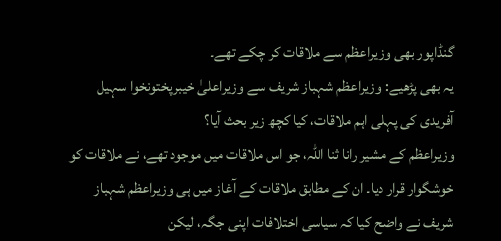گنڈاپور بھی وزیراعظم سے ملاقات کر چکے تھے۔
یہ بھی پڑھیے: وزیراعظم شہباز شریف سے وزیراعلیٰ خیبرپختونخوا سہیل آفریدی کی پہلی اہم ملاقات، کیا کچھ زیر بحث آیا؟
وزیراعظم کے مشیر رانا ثنا اللہ، جو اس ملاقات میں موجود تھے، نے ملاقات کو خوشگوار قرار دیا۔ ان کے مطابق ملاقات کے آغاز میں ہی وزیراعظم شہباز شریف نے واضح کیا کہ سیاسی اختلافات اپنی جگہ، لیکن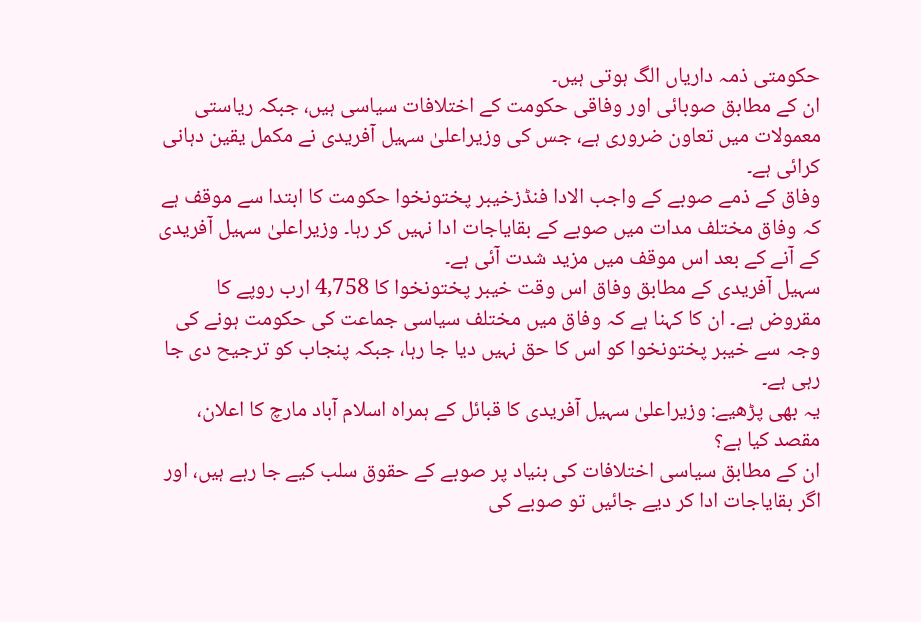حکومتی ذمہ داریاں الگ ہوتی ہیں۔
ان کے مطابق صوبائی اور وفاقی حکومت کے اختلافات سیاسی ہیں، جبکہ ریاستی معمولات میں تعاون ضروری ہے، جس کی وزیراعلیٰ سہیل آفریدی نے مکمل یقین دہانی کرائی ہے۔
وفاق کے ذمے صوبے کے واجب الادا فنڈزخیبر پختونخوا حکومت کا ابتدا سے موقف ہے کہ وفاق مختلف مدات میں صوبے کے بقایاجات ادا نہیں کر رہا۔ وزیراعلیٰ سہیل آفریدی کے آنے کے بعد اس موقف میں مزید شدت آئی ہے۔
سہیل آفریدی کے مطابق وفاق اس وقت خیبر پختونخوا کا 4,758 ارب روپے کا مقروض ہے۔ ان کا کہنا ہے کہ وفاق میں مختلف سیاسی جماعت کی حکومت ہونے کی وجہ سے خیبر پختونخوا کو اس کا حق نہیں دیا جا رہا، جبکہ پنجاب کو ترجیح دی جا رہی ہے۔
یہ بھی پڑھیے: وزیراعلیٰ سہیل آفریدی کا قبائل کے ہمراہ اسلام آباد مارچ کا اعلان، مقصد کیا ہے؟
ان کے مطابق سیاسی اختلافات کی بنیاد پر صوبے کے حقوق سلب کیے جا رہے ہیں، اور اگر بقایاجات ادا کر دیے جائیں تو صوبے کی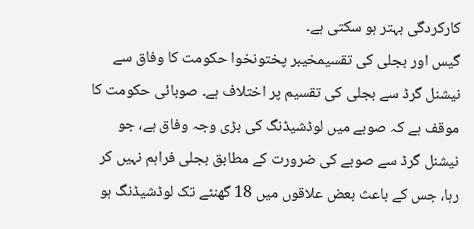کارکردگی بہتر ہو سکتی ہے۔
گیس اور بجلی کی تقسیمخیبر پختونخوا حکومت کا وفاق سے نیشنل گرڈ سے بجلی کی تقسیم پر اختلاف ہے۔ صوبائی حکومت کا موقف ہے کہ صوبے میں لوڈشیڈنگ کی بڑی وجہ وفاق ہے، جو نیشنل گرڈ سے صوبے کی ضرورت کے مطابق بجلی فراہم نہیں کر رہا، جس کے باعث بعض علاقوں میں 18 گھنٹے تک لوڈشیڈنگ ہو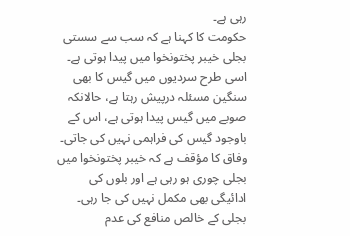رہی ہے۔
حکومت کا کہنا ہے کہ سب سے سستی بجلی خیبر پختونخوا میں پیدا ہوتی ہے۔ اسی طرح سردیوں میں گیس کا بھی سنگین مسئلہ درپیش رہتا ہے، حالانکہ صوبے میں گیس پیدا ہوتی ہے، اس کے باوجود گیس کی فراہمی نہیں کی جاتی۔
وفاق کا مؤقف ہے کہ خیبر پختونخوا میں بجلی چوری ہو رہی ہے اور بلوں کی ادائیگی بھی مکمل نہیں کی جا رہی۔
بجلی کے خالص منافع کی عدم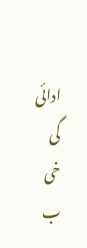ادائیگیخیب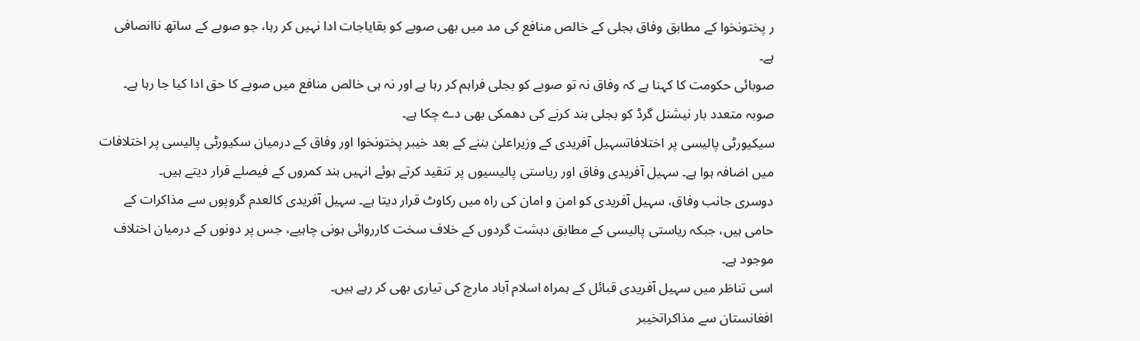ر پختونخوا کے مطابق وفاق بجلی کے خالص منافع کی مد میں بھی صوبے کو بقایاجات ادا نہیں کر رہا، جو صوبے کے ساتھ ناانصافی ہے۔
صوبائی حکومت کا کہنا ہے کہ وفاق نہ تو صوبے کو بجلی فراہم کر رہا ہے اور نہ ہی خالص منافع میں صوبے کا حق ادا کیا جا رہا ہے۔ صوبہ متعدد بار نیشنل گرڈ کو بجلی بند کرنے کی دھمکی بھی دے چکا ہے۔
سیکیورٹی پالیسی پر اختلافاتسہیل آفریدی کے وزیراعلیٰ بننے کے بعد خیبر پختونخوا اور وفاق کے درمیان سکیورٹی پالیسی پر اختلافات میں اضافہ ہوا ہے۔ سہیل آفریدی وفاق اور ریاستی پالیسیوں پر تنقید کرتے ہوئے انہیں بند کمروں کے فیصلے قرار دیتے ہیں۔
دوسری جانب وفاق، سہیل آفریدی کو امن و امان کی راہ میں رکاوٹ قرار دیتا ہے۔ سہیل آفریدی کالعدم گروپوں سے مذاکرات کے حامی ہیں، جبکہ ریاستی پالیسی کے مطابق دہشت گردوں کے خلاف سخت کارروائی ہونی چاہیے، جس پر دونوں کے درمیان اختلاف موجود ہے۔
اسی تناظر میں سہیل آفریدی قبائل کے ہمراہ اسلام آباد مارچ کی تیاری بھی کر رہے ہیں۔
افغانستان سے مذاکراتخیبر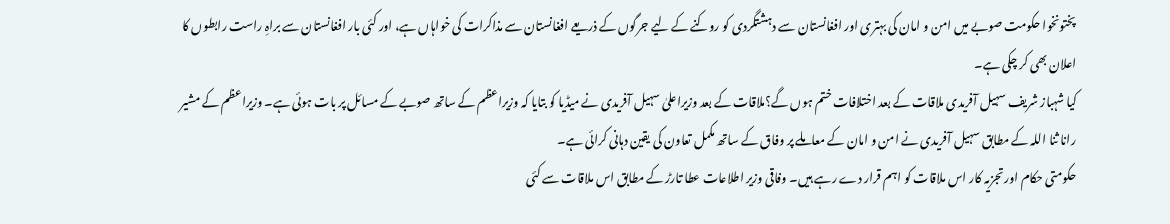پختونخوا حکومت صوبے میں امن و امان کی بہتری اور افغانستان سے دہشتگردی کو روکنے کے لیے جرگوں کے ذریعے افغانستان سے مذاکرات کی خواہاں ہے، اور کئی بار افغانستان سے براہِ راست رابطوں کا اعلان بھی کر چکی ہے۔
کیا شہباز شریف سہیل آفریدی ملاقات کے بعد اختلافات ختم ہوں گے؟ملاقات کے بعد وزیراعلیٰ سہیل آفریدی نے میڈیا کو بتایا کہ وزیراعظم کے ساتھ صوبے کے مسائل پر بات ہوئی ہے۔ وزیراعظم کے مشیر رانا ثنا اللہ کے مطابق سہیل آفریدی نے امن و امان کے معاملے پر وفاق کے ساتھ مکمل تعاون کی یقین دہانی کرائی ہے۔
حکومتی حکام اور تجزیہ کار اس ملاقات کو اہم قرار دے رہے ہیں۔ وفاقی وزیر اطلاعات عطا تارڑ کے مطابق اس ملاقات سے کئی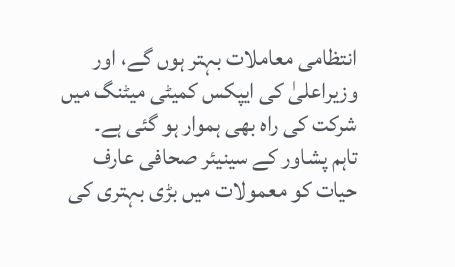انتظامی معاملات بہتر ہوں گے، اور وزیراعلیٰ کی ایپکس کمیٹی میٹنگ میں شرکت کی راہ بھی ہموار ہو گئی ہے۔
تاہم پشاور کے سینیئر صحافی عارف حیات کو معمولات میں بڑی بہتری کی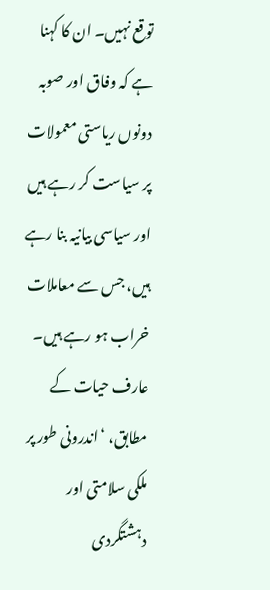توقع نہیں۔ ان کا کہنا ہے کہ وفاق اور صوبہ دونوں ریاستی معمولات پر سیاست کر رہے ہیں اور سیاسی بیانیہ بنا رہے ہیں، جس سے معاملات خراب ہو رہے ہیں۔
عارف حیات کے مطابق، ‘اندرونی طور پر ملکی سلامتی اور دہشتگردی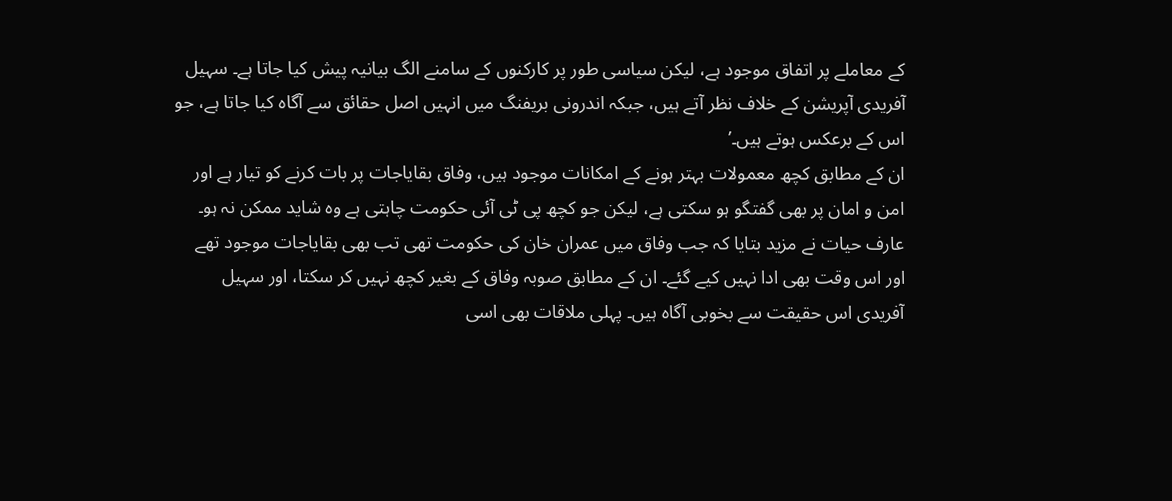کے معاملے پر اتفاق موجود ہے، لیکن سیاسی طور پر کارکنوں کے سامنے الگ بیانیہ پیش کیا جاتا ہے۔ سہیل آفریدی آپریشن کے خلاف نظر آتے ہیں، جبکہ اندرونی بریفنگ میں انہیں اصل حقائق سے آگاہ کیا جاتا ہے، جو اس کے برعکس ہوتے ہیں۔’
ان کے مطابق کچھ معمولات بہتر ہونے کے امکانات موجود ہیں، وفاق بقایاجات پر بات کرنے کو تیار ہے اور امن و امان پر بھی گفتگو ہو سکتی ہے، لیکن جو کچھ پی ٹی آئی حکومت چاہتی ہے وہ شاید ممکن نہ ہو۔
عارف حیات نے مزید بتایا کہ جب وفاق میں عمران خان کی حکومت تھی تب بھی بقایاجات موجود تھے اور اس وقت بھی ادا نہیں کیے گئے۔ ان کے مطابق صوبہ وفاق کے بغیر کچھ نہیں کر سکتا، اور سہیل آفریدی اس حقیقت سے بخوبی آگاہ ہیں۔ پہلی ملاقات بھی اسی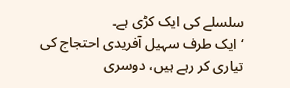سلسلے کی ایک کڑی ہے۔
‘ایک طرف سہیل آفریدی احتجاج کی تیاری کر رہے ہیں، دوسری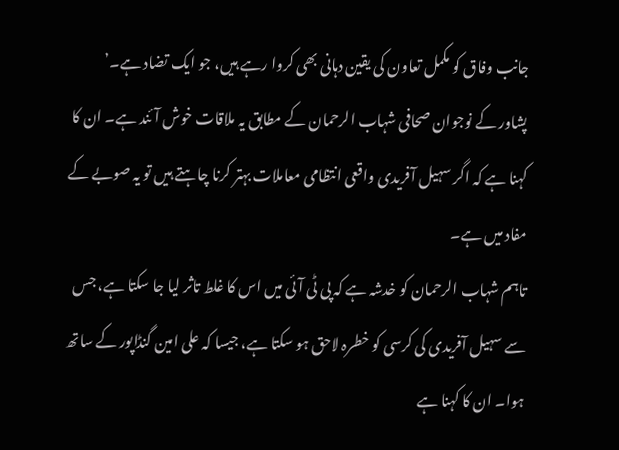جانب وفاق کو مکمل تعاون کی یقین دہانی بھی کروا رہے ہیں، جو ایک تضاد ہے۔’
پشاور کے نوجوان صحافی شہاب الرحمان کے مطابق یہ ملاقات خوش آئند ہے۔ ان کا کہنا ہے کہ اگر سہیل آفریدی واقعی انتظامی معاملات بہتر کرنا چاہتے ہیں تو یہ صوبے کے مفاد میں ہے۔
تاہم شہاب الرحمان کو خدشہ ہے کہ پی ٹی آئی میں اس کا غلط تاثر لیا جا سکتا ہے، جس سے سہیل آفریدی کی کرسی کو خطرہ لاحق ہو سکتا ہے، جیسا کہ علی امین گنڈاپور کے ساتھ ہوا۔ ان کا کہنا ہے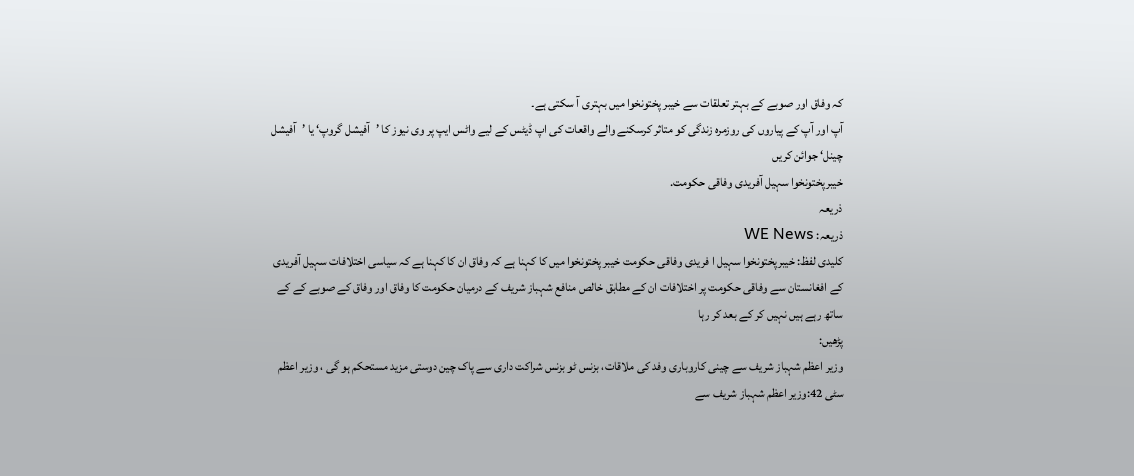کہ وفاق اور صوبے کے بہتر تعلقات سے خیبر پختونخوا میں بہتری آ سکتی ہے۔
آپ اور آپ کے پیاروں کی روزمرہ زندگی کو متاثر کرسکنے والے واقعات کی اپ ڈیٹس کے لیے واٹس ایپ پر وی نیوز کا ’آفیشل گروپ‘ یا ’آفیشل چینل‘ جوائن کریں
خیبرپختونخوا سہیل آفریدی وفاقی حکومت.
ذریعہ
ذریعہ: WE News
کلیدی لفظ: خیبرپختونخوا سہیل ا فریدی وفاقی حکومت خیبر پختونخوا میں کا کہنا ہے کہ وفاق ان کا کہنا ہے کہ سیاسی اختلافات سہیل آفریدی کے افغانستان سے وفاقی حکومت پر اختلافات ان کے مطابق خالص منافع شہباز شریف کے درمیان حکومت کا وفاق اور وفاق کے صوبے کے کے ساتھ رہے ہیں نہیں کر کے بعد کر رہا
پڑھیں:
وزیر اعظم شہباز شریف سے چینی کاروباری وفد کی ملاقات، بزنس ٹو بزنس شراکت داری سے پاک چین دوستی مزید مستحکم ہو گی ، وزیر اعظم
سٹی 42:وزیر اعظم شہباز شریف سے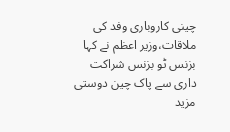چینی کاروباری وفد کی ملاقات،وزیر اعظم نے کہا بزنس ٹو بزنس شراکت داری سے پاک چین دوستی مزید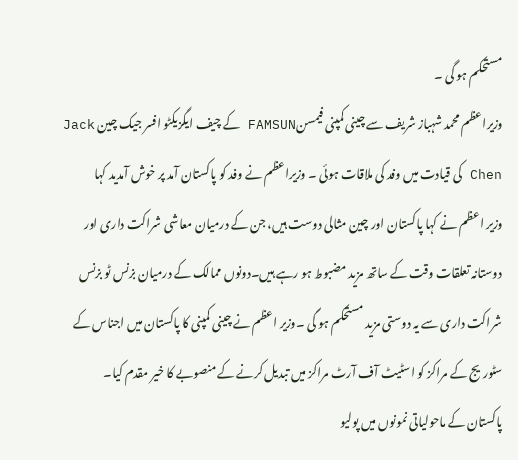مستحکم ہو گی ۔
وزیراعظم محمد شہباز شریف سے چینی کمپنی فیمسنFAMSUN کے چیف ایگزیکٹو افسر جیک چین Jack Chen کی قیادت میں وفد کی ملاقات ہوئی ۔ وزیراعظم نے وفد کو پاکستان آمد پر خوش آمدید کہا
وزیر اعظم نے کہا پاکستان اور چین مثالی دوست ہیں، جن کے درمیان معاشی شراکت داری اور دوستانہ تعلقات وقت کے ساتھ مزید مضبوط ہو رہے ہیں۔دونوں ممالک کے درمیان بزنس ٹو بزنس شراکت داری سے یہ دوستی مزید مستحکم ہو گی ۔وزیر اعظم نے چینی کمپنی کا پاکستان میں اجناس کے سٹوریج کے مراکز کو اسٹیٹ آف آرٹ مراکز میں تبدیل کرنے کے منصوبے کا خیر مقدم کیا۔
پاکستان کے ماحولیاتی نمونوں میں پولیو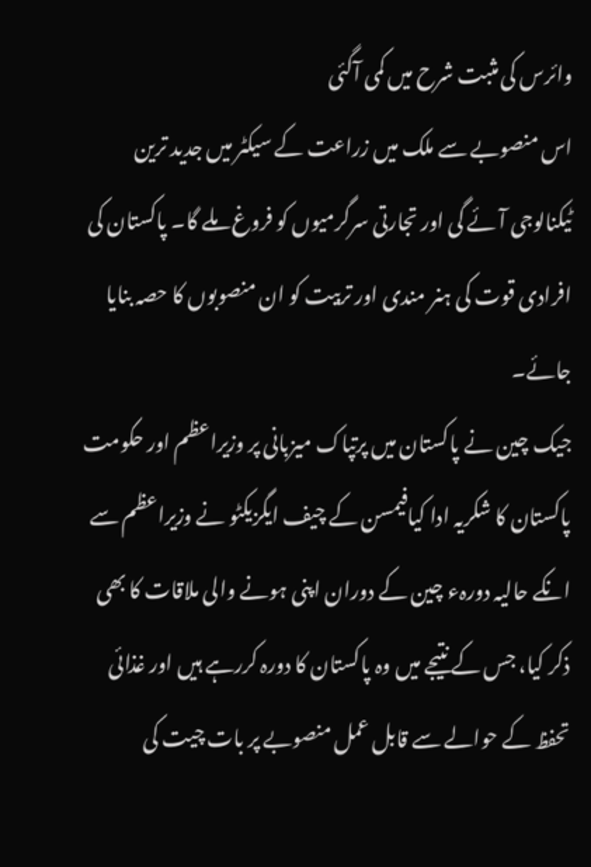وائرس کی مثبت شرح میں کمی آگئی
اس منصوبے سے ملک میں زراعت کے سیکٹر میں جدید ترین ٹیکنالوجی آئے گی اور تجارتی سرگرمیوں کو فروغ ملے گا۔ پاکستان کی افرادی قوت کی ہنر مندی اور تربیت کو ان منصوبوں کا حصہ بنایا جائے۔
جیک چین نے پاکستان میں پرتپاک میزبانی پر وزیراعظم اور حکومت پاکستان کا شکریہ ادا کیافیمسن کے چیف ایگزیکٹو نے وزیراعظم سے انکے حالیہ دورہء چین کے دوران اپنی ہونے والی ملاقات کا بھی ذکر کیا، جس کے نتیجے میں وہ پاکستان کا دورہ کررہے ہیں اور غذائی تحفظ کے حوالے سے قابل عمل منصوبے پر بات چیت کی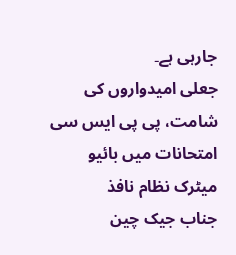جارہی ہے۔
جعلی امیدواروں کی شامت، پی پی ایس سی امتحانات میں بائیو میٹرک نظام نافذ
جناب جیک چین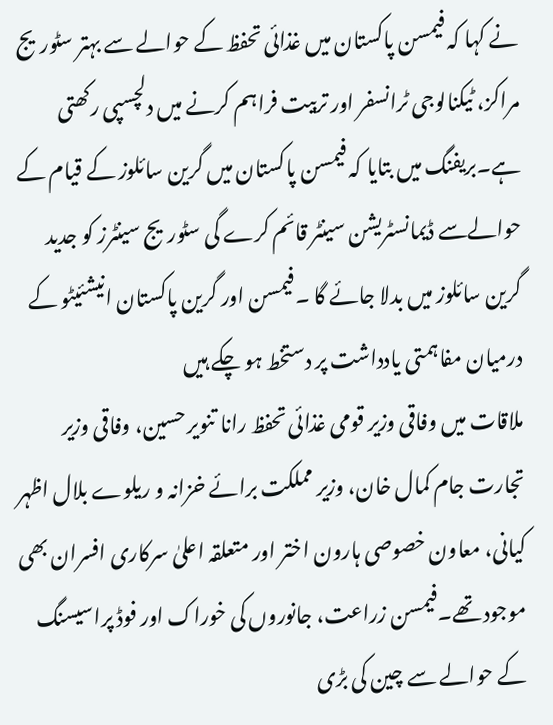نے کہا کہ فیمسن پاکستان میں غذائی تحفظ کے حوالے سے بہتر سٹوریج مراکز، ٹیکنالوجی ٹرانسفر اور تربیت فراہم کرنے میں دلچسپی رکھتی ہے۔بریفنگ میں بتایا کہ فیمسن پاکستان میں گرین سائلوز کے قیام کے حوالےسے ڈیمانسٹریشن سینٹر قائم کرے گی سٹوریج سینٹرز کو جدید گرین سائلوز میں بدلا جائے گا ۔فیمسن اور گرین پاکستان انیشئیٹو کے درمیان مفاہمتی یادداشت پر دستخط ہو چکے ہیں
ملاقات میں وفاقی وزیر قومی غذائی تحفظ رانا تنویر حسین، وفاقی وزیر تجارت جام کمال خان، وزیر مملکت برائے خزانہ و ریلوے بلال اظہر کیانی، معاون خصوصی ہارون اختر اور متعلقہ اعلیٰ سرکاری افسران بھی موجود تھے۔فیمسن زراعت، جانوروں کی خوراک اور فوڈ پراسیسنگ کے حوالے سے چین کی بڑی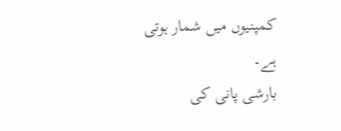کمپنیوں میں شمار ہوتی ہے۔
بارشی پانی کی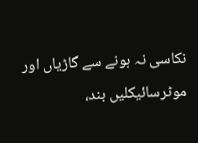نکاسی نہ ہونے سے گاڑیاں اور موٹرسائیکلیں بند،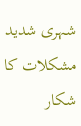شہری شدید مشکلات کا شکار